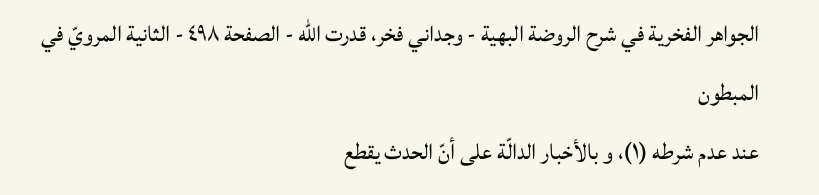الجواهر الفخرية في شرح الروضة البهية - وجداني فخر، قدرت الله - الصفحة ٤٩٨ - الثانية المرويّ في المبطون
عند عدم شرطه (١)، و بالأخبار الدالّة على أنّ الحدث يقطع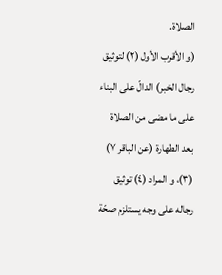الصلاة.
(و الأقرب الأول (٢) لتوثيق رجال الخبر) الدالّ على البناء على ما مضى من الصلاة بعد الطهارة (عن الباقر ٧) (٣)، و المراد (٤) توثيق رجاله على وجه يستلزم صحّة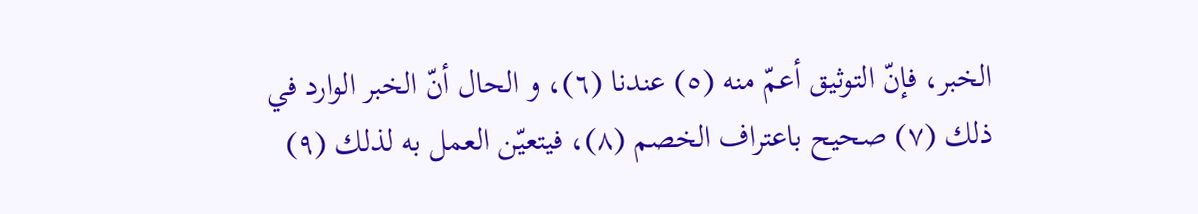الخبر، فإنّ التوثيق أعمّ منه (٥) عندنا (٦)، و الحال أنّ الخبر الوارد في ذلك (٧) صحيح باعتراف الخصم (٨)، فيتعيّن العمل به لذلك (٩)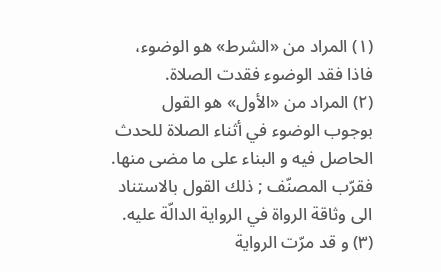(١) المراد من «الشرط» هو الوضوء، فاذا فقد الوضوء فقدت الصلاة.
(٢) المراد من «الأول» هو القول بوجوب الوضوء في أثناء الصلاة للحدث الحاصل فيه و البناء على ما مضى منها. فقرّب المصنّف ; ذلك القول بالاستناد الى وثاقة الرواة في الرواية الدالّة عليه.
(٣) و قد مرّت الرواية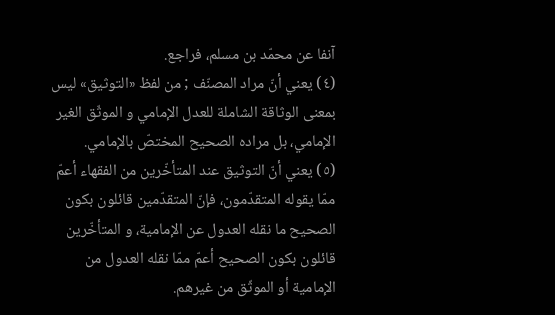آنفا عن محمّد بن مسلم، فراجع.
(٤) يعني أنّ مراد المصنّف ; من لفظ «التوثيق» ليس بمعنى الوثاقة الشاملة للعدل الإمامي و الموثّق الغير الإمامي، بل مراده الصحيح المختصّ بالإمامي.
(٥) يعني أنّ التوثيق عند المتأخّرين من الفقهاء أعمّ ممّا يقوله المتقدّمون، فإنّ المتقدّمين قائلون بكون الصحيح ما نقله العدول عن الإمامية، و المتأخّرين قائلون بكون الصحيح أعمّ ممّا نقله العدول من الإمامية أو الموثّق من غيرهم.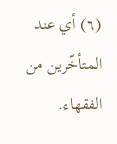(٦) أي عند المتأخّرين من الفقهاء.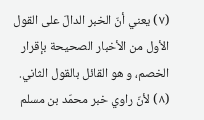(٧) يعني أنّ الخبر الدالّ على القول الأول من الأخبار الصحيحة بإقرار الخصم، و هو القائل بالقول الثاني.
(٨) لأنّ راوي خبر محمّد بن مسلم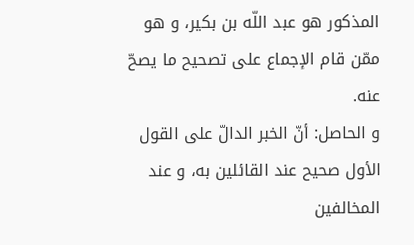المذكور هو عبد اللّه بن بكير، و هو ممّن قام الإجماع على تصحيح ما يصحّ عنه.
و الحاصل: أنّ الخبر الدالّ على القول الأول صحيح عند القائلين به، و عند المخالفين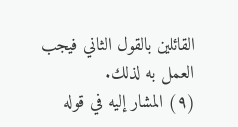القائلين بالقول الثاني فيجب العمل به لذلك.
(٩) المشار إليه في قوله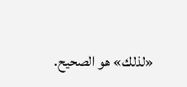«لذلك» هو الصحيح.